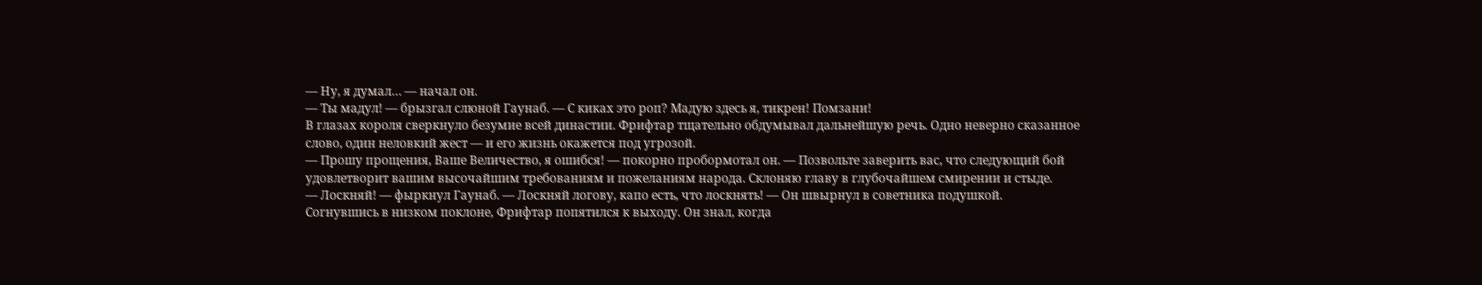— Ну, я думал… — начал он.
— Ты мадул! — брызгал слюной Гаунаб. — С киках это роп? Мадую здесь я, тикрен! Помзани!
В глазах короля сверкнуло безумие всей династии. Фрифтар тщательно обдумывал дальнейшую речь. Одно неверно сказанное слово, один неловкий жест — и его жизнь окажется под угрозой.
— Прошу прощения, Ваше Величество, я ошибся! — покорно пробормотал он. — Позвольте заверить вас, что следующий бой удовлетворит вашим высочайшим требованиям и пожеланиям народа. Склоняю главу в глубочайшем смирении и стыде.
— Лоскняй! — фыркнул Гаунаб. — Лоскняй логову, капо есть, что лоскнять! — Он швырнул в советника подушкой.
Согнувшись в низком поклоне, Фрифтар попятился к выходу. Он знал, когда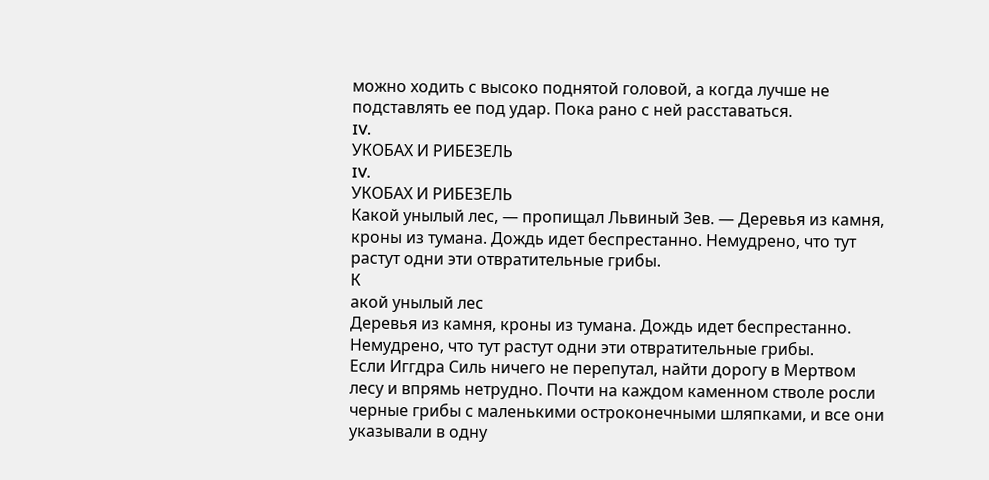можно ходить с высоко поднятой головой, а когда лучше не подставлять ее под удар. Пока рано с ней расставаться.
IV.
УКОБАХ И РИБЕЗЕЛЬ
IV.
УКОБАХ И РИБЕЗЕЛЬ
Какой унылый лес, — пропищал Львиный Зев. — Деревья из камня, кроны из тумана. Дождь идет беспрестанно. Немудрено, что тут растут одни эти отвратительные грибы.
К
акой унылый лес
Деревья из камня, кроны из тумана. Дождь идет беспрестанно. Немудрено, что тут растут одни эти отвратительные грибы.
Если Иггдра Силь ничего не перепутал, найти дорогу в Мертвом лесу и впрямь нетрудно. Почти на каждом каменном стволе росли черные грибы с маленькими остроконечными шляпками, и все они указывали в одну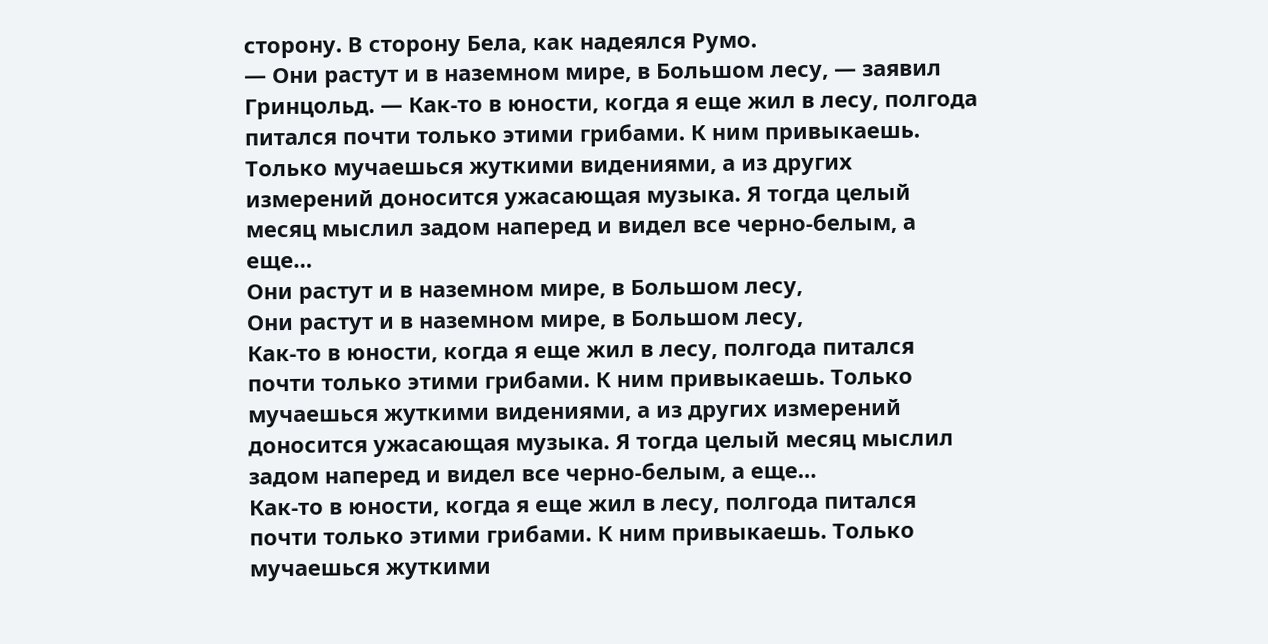сторону. В сторону Бела, как надеялся Румо.
— Они растут и в наземном мире, в Большом лесу, — заявил Гринцольд. — Как-то в юности, когда я еще жил в лесу, полгода питался почти только этими грибами. К ним привыкаешь. Только мучаешься жуткими видениями, а из других измерений доносится ужасающая музыка. Я тогда целый месяц мыслил задом наперед и видел все черно-белым, а еще…
Они растут и в наземном мире, в Большом лесу,
Они растут и в наземном мире, в Большом лесу,
Как-то в юности, когда я еще жил в лесу, полгода питался почти только этими грибами. К ним привыкаешь. Только мучаешься жуткими видениями, а из других измерений доносится ужасающая музыка. Я тогда целый месяц мыслил задом наперед и видел все черно-белым, а еще…
Как-то в юности, когда я еще жил в лесу, полгода питался почти только этими грибами. К ним привыкаешь. Только мучаешься жуткими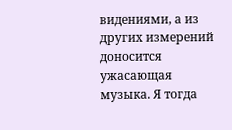видениями, а из других измерений доносится ужасающая музыка. Я тогда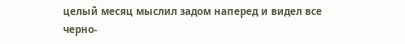целый месяц мыслил задом наперед и видел все черно-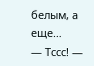белым, а еще…
— Тссс! —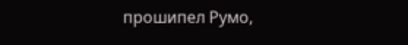прошипел Румо,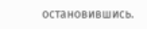остановившись.